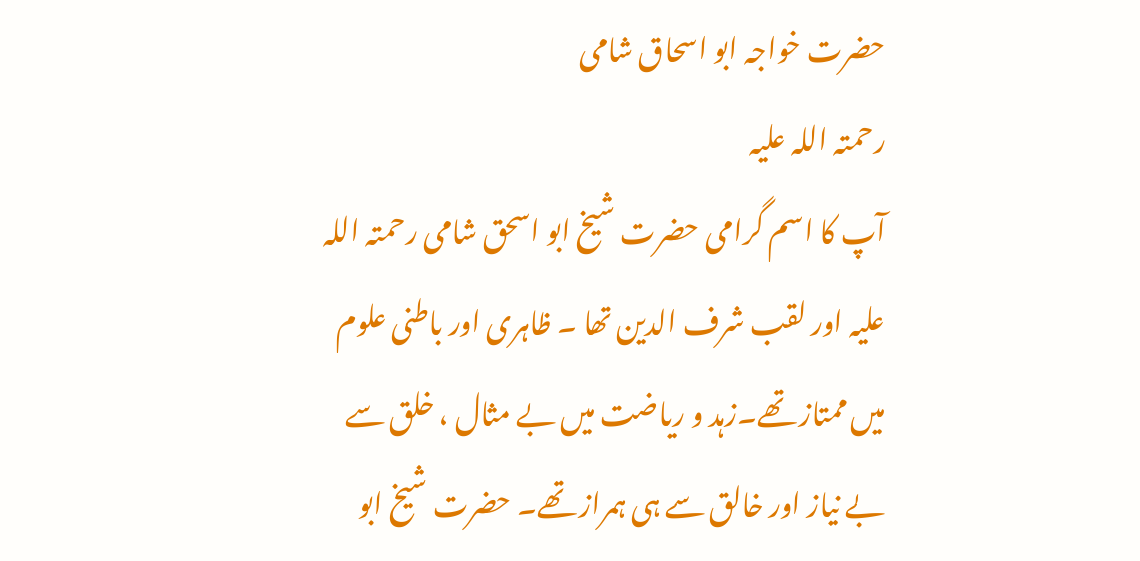حضرت خواجہ ابو اسحاق شامی
رحمتہ اللہ علیہ
آپ کا اسم گرامی حضرت شیخ ابو اسحق شامی رحمتہ اللہ علیہ اور لقب شرف الدین تھا ۔ ظاہری اور باطنی علوم میں ممتاز تھے۔زہد و ریاضت میں بے مثال ، خلق سے بے نیاز اور خالق سے ہی ہمراز تھے۔ حضرت شیخ ابو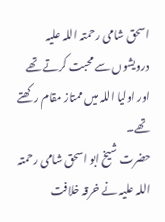اسحق شامی رحمتہ اللہ علیہ درویشوں سے محبت کرتے تھے اور اولیا اللہ میں ممتاز مقام رکھتے تھے۔
حضرت شیخ ابو اسحق شامی رحمتہ اللہ علیہ نے خرقہ خلافت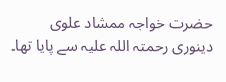حضرت خواجہ ممشاد علوی دینوری رحمتہ اللہ علیہ سے پایا تھا۔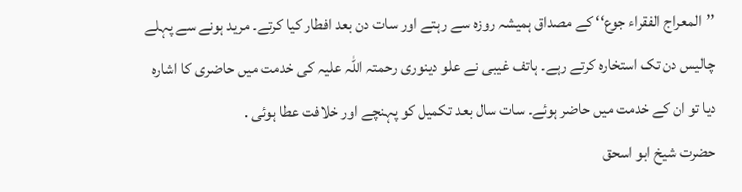’’المعراج الفقراء جوع‘‘ کے مصداق ہمیشہ روزہ سے رہتے اور سات دن بعد افطار کیا کرتے۔ مرید ہونے سے پہلے چالیس دن تک استخارہ کرتے رہے۔ ہاتف غیبی نے علو دینوری رحمتہ اللہ علیہ کی خدمت میں حاضری کا اشارہ دیا تو ان کے خدمت میں حاضر ہوئے۔ سات سال بعد تکمیل کو پہنچے اور خلافت عطا ہوئی .
حضرت شیخ ابو اسحق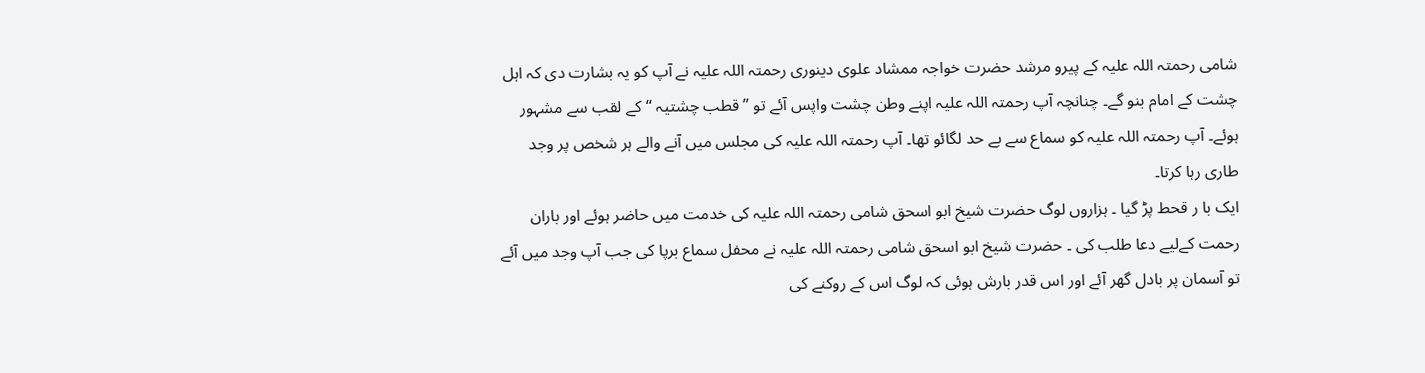شامی رحمتہ اللہ علیہ کے پیرو مرشد حضرت خواجہ ممشاد علوی دینوری رحمتہ اللہ علیہ نے آپ کو یہ بشارت دی کہ اہل چشت کے امام بنو گے۔ چنانچہ آپ رحمتہ اللہ علیہ اپنے وطن چشت واپس آئے تو ’’قطب چشتیہ ‘‘کے لقب سے مشہور ہوئے۔ آپ رحمتہ اللہ علیہ کو سماع سے بے حد لگائو تھا۔ آپ رحمتہ اللہ علیہ کی مجلس میں آنے والے ہر شخص پر وجد طاری رہا کرتا۔
ایک با ر قحط پڑ گیا ۔ ہزاروں لوگ حضرت شیخ ابو اسحق شامی رحمتہ اللہ علیہ کی خدمت میں حاضر ہوئے اور باران رحمت کےلیے دعا طلب کی ۔ حضرت شیخ ابو اسحق شامی رحمتہ اللہ علیہ نے محفل سماع برپا کی جب آپ وجد میں آئے تو آسمان پر بادل گھر آئے اور اس قدر بارش ہوئی کہ لوگ اس کے روکنے کی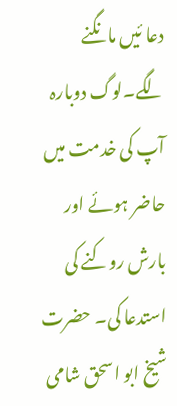دعا ئیں مانگنے لگے۔لوگ دوبارہ آپ کی خدمت میں حاضر ہوئے اور بارش روکنے کی استدعا کی۔ حضرت شیخ ابو اسحق شامی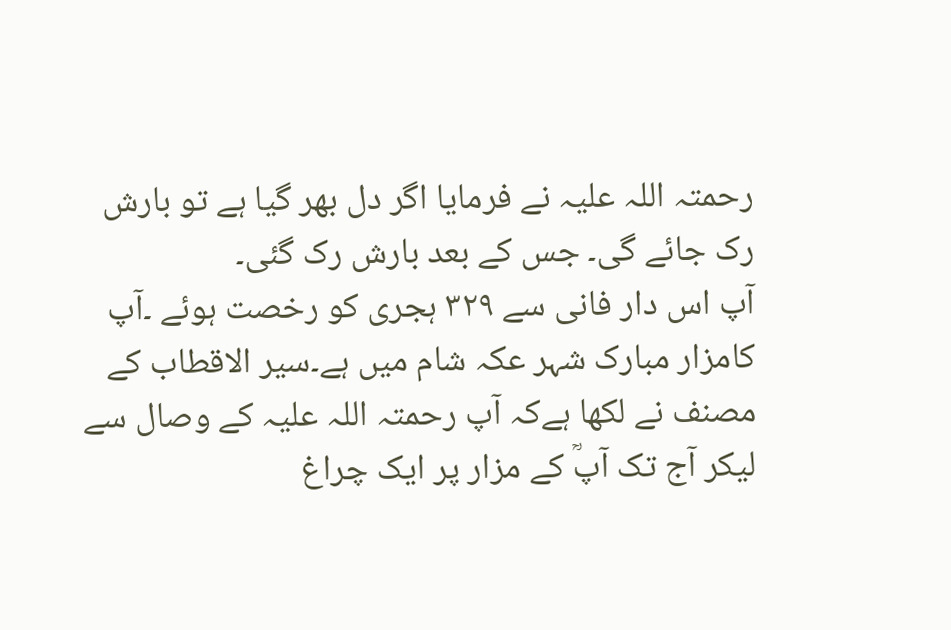رحمتہ اللہ علیہ نے فرمایا اگر دل بھر گیا ہے تو بارش رک جائے گی۔ جس کے بعد بارش رک گئی۔
آپ اس دار فانی سے ۳۲۹ ہجری کو رخصت ہوئے ۔آپ کامزار مبارک شہر عکہ شام میں ہے۔سیر الاقطاب کے مصنف نے لکھا ہےکہ آپ رحمتہ اللہ علیہ کے وصال سے لیکر آج تک آپؒ کے مزار پر ایک چراغ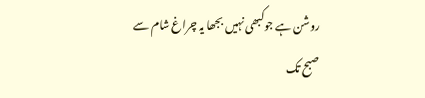روشن ہے جوکبھی نہیں بجھا یہ چراغ شام سے صبح تک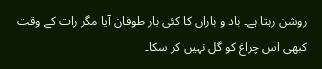روشن رہتا ہے۔ باد و باراں کا کئی بار طوفان آیا مگر رات کے وقت کبھی اس چراغ کو گل نہیں کر سکا۔